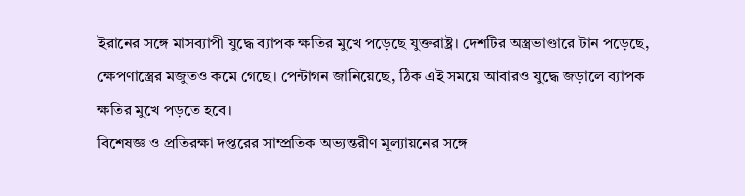ইরানের সঙ্গে মাসব্যাপী যুদ্ধে ব্যাপক ক্ষতির মুখে পড়েছে যুক্তরাষ্ট্র। দেশটির অস্ত্রভাণ্ডারে টান পড়েছে, ক্ষেপণাস্ত্রের মজুতও কমে গেছে। পেন্টাগন জানিয়েছে, ঠিক এই সময়ে আবারও যুদ্ধে জড়ালে ব্যাপক ক্ষতির মুখে পড়তে হবে।
বিশেষজ্ঞ ও প্রতিরক্ষা দপ্তরের সাম্প্রতিক অভ্যন্তরীণ মূল্যায়নের সঙ্গে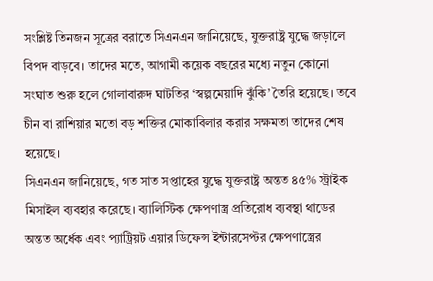সংশ্লিষ্ট তিনজন সূত্রের বরাতে সিএনএন জানিয়েছে, যুক্তরাষ্ট্র যুদ্ধে জড়ালে বিপদ বাড়বে। তাদের মতে, আগামী কয়েক বছরের মধ্যে নতুন কোনো সংঘাত শুরু হলে গোলাবারুদ ঘাটতির ‘স্বল্পমেয়াদি ঝুঁকি’ তৈরি হয়েছে। তবে চীন বা রাশিয়ার মতো বড় শক্তির মোকাবিলার করার সক্ষমতা তাদের শেষ হয়েছে।
সিএনএন জানিয়েছে, গত সাত সপ্তাহের যুদ্ধে যুক্তরাষ্ট্র অন্তত ৪৫% স্ট্রাইক মিসাইল ব্যবহার করেছে। ব্যালিস্টিক ক্ষেপণাস্ত্র প্রতিরোধ ব্যবস্থা থাডের অন্তত অর্ধেক এবং প্যাট্রিয়ট এয়ার ডিফেন্স ইন্টারসেপ্টর ক্ষেপণাস্ত্রের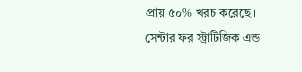প্রায় ৫০% খরচ করেছে।
সেন্টার ফর স্ট্রাটিজিক এন্ড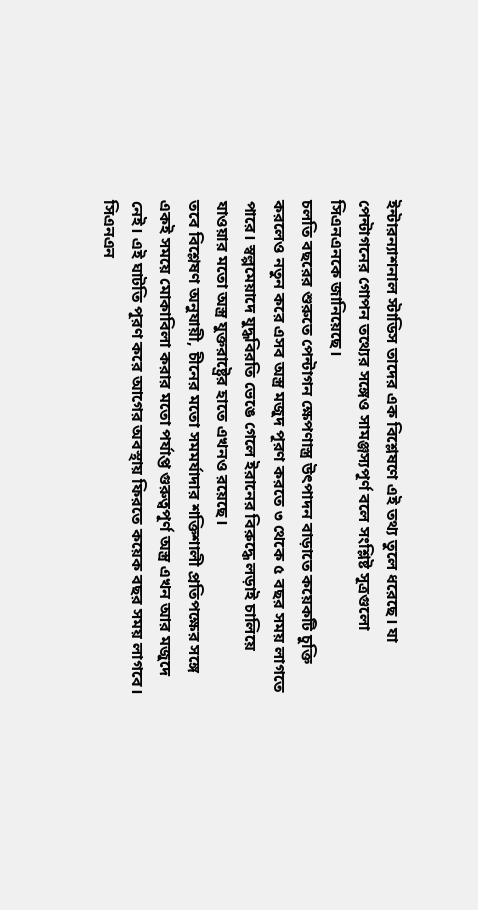ইন্টারন্যাশনাল স্টাডিস তাদের এক বিশ্লেষণে এই তথ্য তুলে ধরেছে। যা পেন্টাগনের গোপন তথ্যের সঙ্গেও সামঞ্জস্যপূর্ণ বলে সংশ্লিষ্ট সূত্রগুলো সিএনএনকে জানিয়েছে।
চলতি বছরের শুরুতে পেন্টাগন ক্ষেপণাস্ত্র উৎপাদন বাড়াতে কয়েকটি চুক্তি করলেও নতুন করে এসব অস্ত্র মজুদ পূরণ করতে ৩ থেকে ৫ বছর সময় লাগতে পারে। স্বল্পমেয়াদে যুদ্ধবিরতি ভেঙে গেলে ইরানের বিরুদ্ধে লড়াই চালিয়ে যাওয়ার মতো অস্ত্র যুক্তরাষ্ট্রের হাতে এখনও রয়েছে।
তবে বিশ্লেষণ অনুযায়ী, চীনের মতো সমমর্যাদার শক্তিশালী প্রতিপক্ষের সঙ্গে একই সময়ে মোকাবিলা করার মতো পর্যাপ্ত গুরুত্বপূর্ণ অস্ত্র এখন আর মজুদে নেই। এই ঘাটতি পূরণ করে আগের অবস্থায় ফিরতে কয়েক বছর সময় লাগবে।
সিএনএন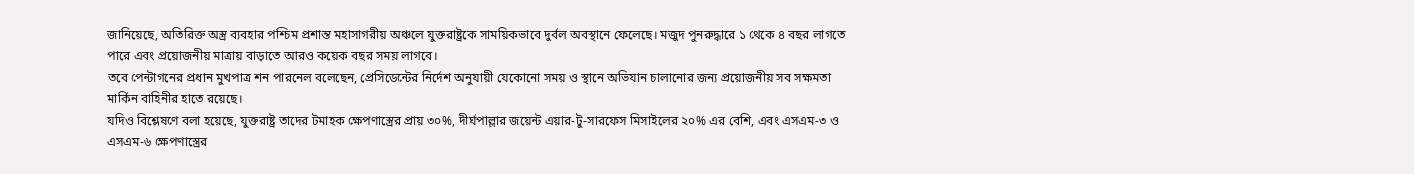জানিয়েছে, অতিরিক্ত অস্ত্র ব্যবহার পশ্চিম প্রশান্ত মহাসাগরীয় অঞ্চলে যুক্তরাষ্ট্রকে সাময়িকভাবে দুর্বল অবস্থানে ফেলেছে। মজুদ পুনরুদ্ধারে ১ থেকে ৪ বছর লাগতে পারে এবং প্রয়োজনীয় মাত্রায় বাড়াতে আরও কয়েক বছর সময় লাগবে।
তবে পেন্টাগনের প্রধান মুখপাত্র শন পারনেল বলেছেন, প্রেসিডেন্টের নির্দেশ অনুযায়ী যেকোনো সময় ও স্থানে অভিযান চালানোর জন্য প্রয়োজনীয় সব সক্ষমতা মার্কিন বাহিনীর হাতে রয়েছে।
যদিও বিশ্লেষণে বলা হয়েছে, যুক্তরাষ্ট্র তাদের টমাহক ক্ষেপণাস্ত্রের প্রায় ৩০%, দীর্ঘপাল্লার জয়েন্ট এয়ার-টু-সারফেস মিসাইলের ২০% এর বেশি, এবং এসএম-৩ ও এসএম-৬ ক্ষেপণাস্ত্রের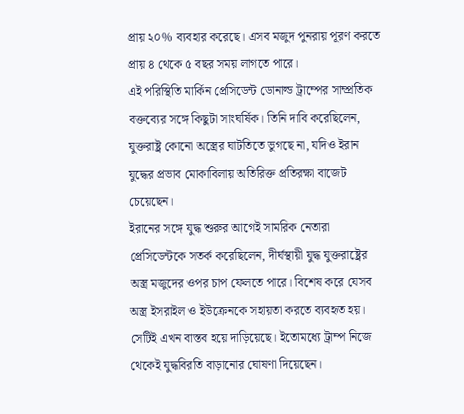প্রায় ২০% ব্যবহার করেছে। এসব মজুদ পুনরায় পূরণ করতে প্রায় ৪ থেকে ৫ বছর সময় লাগতে পারে।
এই পরিস্থিতি মার্কিন প্রেসিডেন্ট ডোনাল্ড ট্রাম্পের সাম্প্রতিক বক্তব্যের সঙ্গে কিছুটা সাংঘর্ষিক। তিনি দাবি করেছিলেন, যুক্তরাষ্ট্র কোনো অস্ত্রের ঘাটতিতে ভুগছে না, যদিও ইরান যুদ্ধের প্রভাব মোকাবিলায় অতিরিক্ত প্রতিরক্ষা বাজেট চেয়েছেন।
ইরানের সঙ্গে যুদ্ধ শুরুর আগেই সামরিক নেতারা প্রেসিডেন্টকে সতর্ক করেছিলেন, দীর্ঘস্থায়ী যুদ্ধ যুক্তরাষ্ট্রের অস্ত্র মজুদের ওপর চাপ ফেলতে পারে। বিশেষ করে যেসব অস্ত্র ইসরাইল ও ইউক্রেনকে সহায়তা করতে ব্যবহৃত হয়। সেটিই এখন বাস্তব হয়ে দাড়িয়েছে। ইতোমধ্যে ট্রাম্প নিজে থেকেই যুদ্ধবিরতি বাড়ানোর ঘোষণা দিয়েছেন।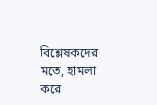বিশ্লেষকদের মতে, হামলা করে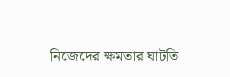নিজেদের ক্ষমতার ঘাটতি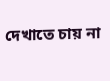দেখাতে চায় না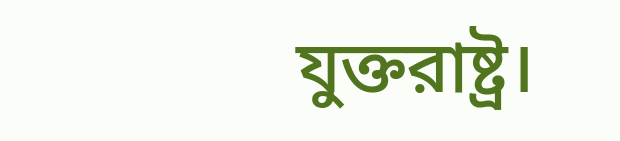যুক্তরাষ্ট্র।